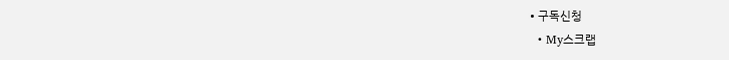• 구독신청
  • My스크랩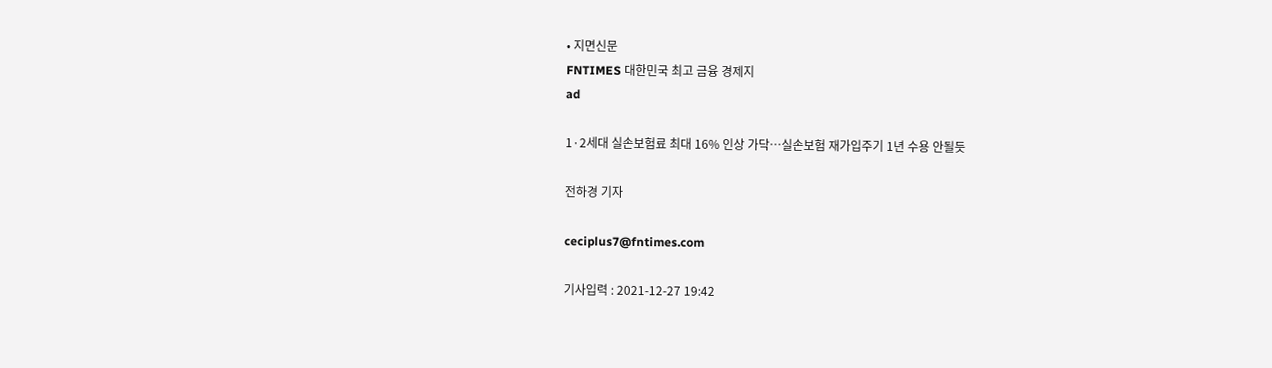• 지면신문
FNTIMES 대한민국 최고 금융 경제지
ad

1·2세대 실손보험료 최대 16% 인상 가닥…실손보험 재가입주기 1년 수용 안될듯

전하경 기자

ceciplus7@fntimes.com

기사입력 : 2021-12-27 19:42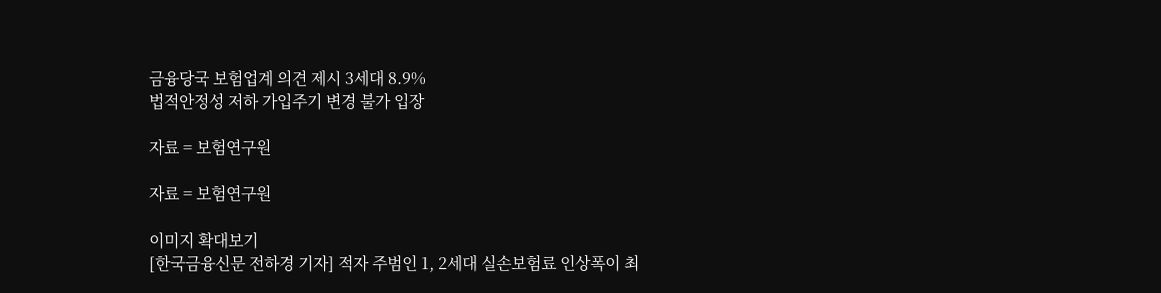금융당국 보험업계 의견 제시 3세대 8.9%
법적안정성 저하 가입주기 변경 불가 입장

자료 = 보험연구원

자료 = 보험연구원

이미지 확대보기
[한국금융신문 전하경 기자] 적자 주범인 1, 2세대 실손보험료 인상폭이 최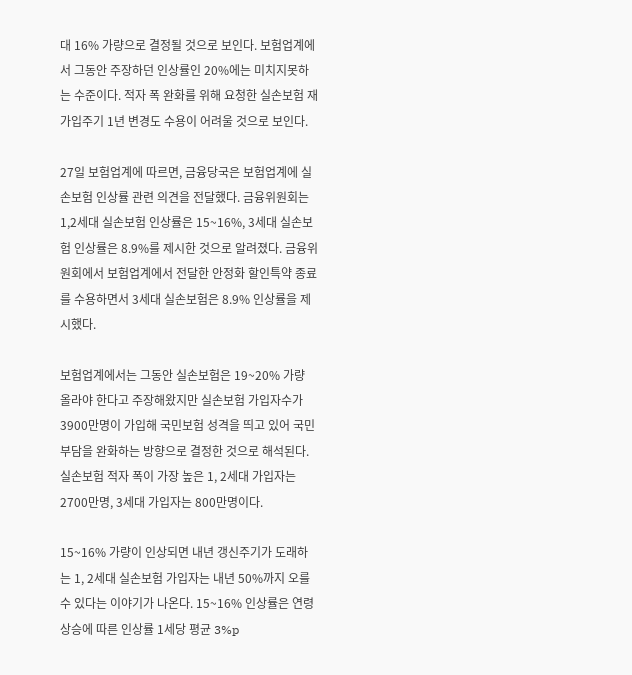대 16% 가량으로 결정될 것으로 보인다. 보험업계에서 그동안 주장하던 인상률인 20%에는 미치지못하는 수준이다. 적자 폭 완화를 위해 요청한 실손보험 재가입주기 1년 변경도 수용이 어려울 것으로 보인다.

27일 보험업계에 따르면, 금융당국은 보험업계에 실손보험 인상률 관련 의견을 전달했다. 금융위원회는 1,2세대 실손보험 인상률은 15~16%, 3세대 실손보험 인상률은 8.9%를 제시한 것으로 알려졌다. 금융위원회에서 보험업계에서 전달한 안정화 할인특약 종료를 수용하면서 3세대 실손보험은 8.9% 인상률을 제시했다.

보험업계에서는 그동안 실손보험은 19~20% 가량 올라야 한다고 주장해왔지만 실손보험 가입자수가 3900만명이 가입해 국민보험 성격을 띄고 있어 국민 부담을 완화하는 방향으로 결정한 것으로 해석된다. 실손보험 적자 폭이 가장 높은 1, 2세대 가입자는 2700만명, 3세대 가입자는 800만명이다.

15~16% 가량이 인상되면 내년 갱신주기가 도래하는 1, 2세대 실손보험 가입자는 내년 50%까지 오를 수 있다는 이야기가 나온다. 15~16% 인상률은 연령 상승에 따른 인상률 1세당 평균 3%p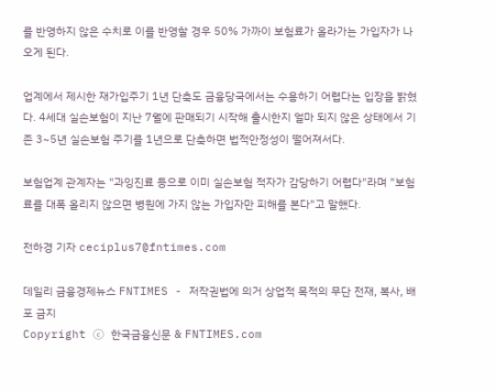를 반영하지 않은 수치로 이를 반영할 경우 50% 가까이 보험료가 올라가는 가입자가 나오게 된다.

업계에서 제시한 재가입주기 1년 단축도 금융당국에서는 수용하기 어렵다는 입장을 밝혔다. 4세대 실손보험이 지난 7월에 판매되기 시작해 출시한지 얼마 되지 않은 상태에서 기존 3~5년 실손보험 주기를 1년으로 단축하면 법적안정성이 떨어져서다.

보험업계 관계자는 "과잉진료 등으로 이미 실손보험 적자가 감당하기 어렵다"라며 "보험료를 대폭 올리지 않으면 병원에 가지 않는 가입자만 피해를 본다"고 말했다.

전하경 기자 ceciplus7@fntimes.com

데일리 금융경제뉴스 FNTIMES - 저작권법에 의거 상업적 목적의 무단 전재, 복사, 배포 금지
Copyright ⓒ 한국금융신문 & FNTIMES.com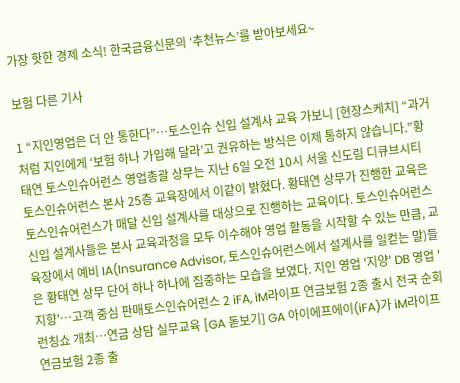가장 핫한 경제 소식! 한국금융신문의 ‘추천뉴스’를 받아보세요~

보험 다른 기사

1 “지인영업은 더 안 통한다”…토스인슈 신입 설계사 교육 가보니 [현장스케치] “과거처럼 지인에게 ‘보험 하나 가입해 달라’고 권유하는 방식은 이제 통하지 않습니다.”황태연 토스인슈어런스 영업총괄 상무는 지난 6일 오전 10시 서울 신도림 디큐브시티 토스인슈어런스 본사 25층 교육장에서 이같이 밝혔다. 황태연 상무가 진행한 교육은 토스인슈어런스가 매달 신입 설계사를 대상으로 진행하는 교육이다. 토스인슈어런스 신입 설계사들은 본사 교육과정을 모두 이수해야 영업 활동을 시작할 수 있는 만큼, 교육장에서 예비 IA(Insurance Advisor, 토스인슈어런스에서 설계사를 일컫는 말)들은 황태연 상무 단어 하나 하나에 집중하는 모습을 보였다. 지인 영업 '지양' DB 영업 '지향'…고객 중심 판매토스인슈어런스 2 iFA, iM라이프 연금보험 2종 출시 전국 순회 런칭쇼 개최…연금 상담 실무교육 [GA 돋보기] GA 아이에프에이(iFA)가 iM라이프 연금보험 2종 출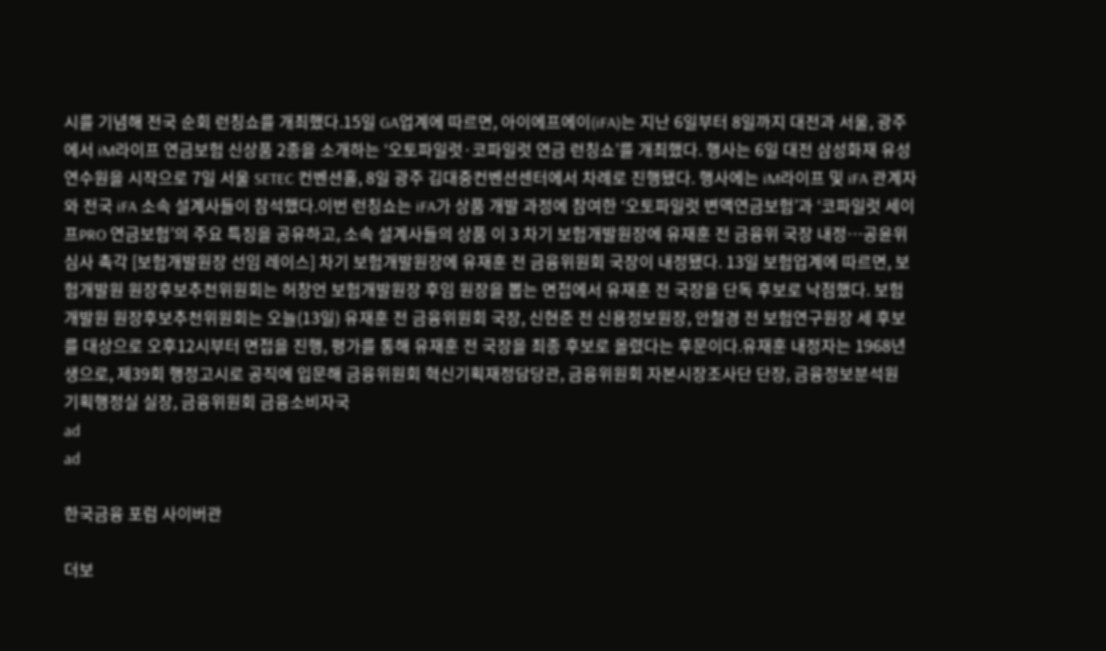시를 기념해 전국 순회 런칭쇼를 개최했다.15일 GA업계에 따르면, 아이에프에이(iFA)는 지난 6일부터 8일까지 대전과 서울, 광주에서 iM라이프 연금보험 신상품 2종을 소개하는 ‘오토파일럿·코파일럿 연금 런칭쇼’를 개최했다. 행사는 6일 대전 삼성화재 유성연수원을 시작으로 7일 서울 SETEC 컨벤션홀, 8일 광주 김대중컨벤션센터에서 차례로 진행됐다. 행사에는 iM라이프 및 iFA 관계자와 전국 iFA 소속 설계사들이 참석했다.이번 런칭쇼는 iFA가 상품 개발 과정에 참여한 ‘오토파일럿 변액연금보험’과 ‘코파일럿 세이프PRO 연금보험’의 주요 특징을 공유하고, 소속 설계사들의 상품 이 3 차기 보험개발원장에 유재훈 전 금융위 국장 내정…공윤위 심사 촉각 [보험개발원장 선임 레이스] 차기 보험개발원장에 유재훈 전 금융위원회 국장이 내정됐다. 13일 보험업계에 따르면, 보험개발원 원장후보추천위원회는 허창언 보험개발원장 후임 원장을 뽑는 면접에서 유재훈 전 국장을 단독 후보로 낙점했다. 보험개발원 원장후보추천위원회는 오늘(13일) 유재훈 전 금융위원회 국장, 신현준 전 신용정보원장, 안철경 전 보험연구원장 세 후보를 대상으로 오후12시부터 면접을 진행, 평가를 통해 유재훈 전 국장을 최종 후보로 올렸다는 후문이다.유재훈 내정자는 1968년생으로, 제39회 행정고시로 공직에 입문해 금융위원회 혁신기획재정담당관, 금융위원회 자본시장조사단 단장, 금융정보분석원 기획행정실 실장, 금융위원회 금융소비자국
ad
ad

한국금융 포럼 사이버관

더보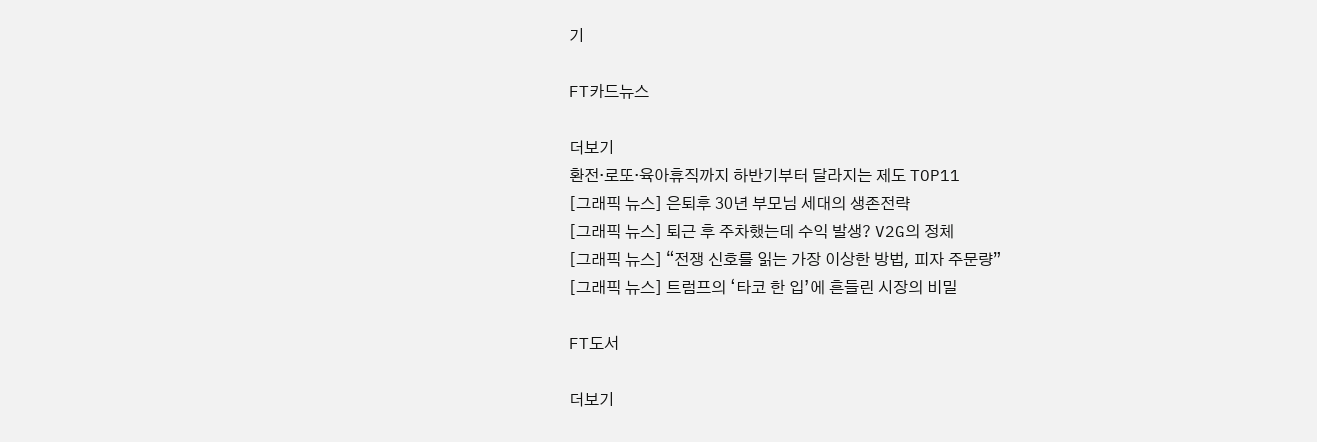기

FT카드뉴스

더보기
환전·로또·육아휴직까지 하반기부터 달라지는 제도 TOP11
[그래픽 뉴스] 은퇴후 30년 부모님 세대의 생존전략
[그래픽 뉴스] 퇴근 후 주차했는데 수익 발생? V2G의 정체
[그래픽 뉴스] “전쟁 신호를 읽는 가장 이상한 방법, 피자 주문량”
[그래픽 뉴스] 트럼프의 ‘타코 한 입’에 흔들린 시장의 비밀

FT도서

더보기